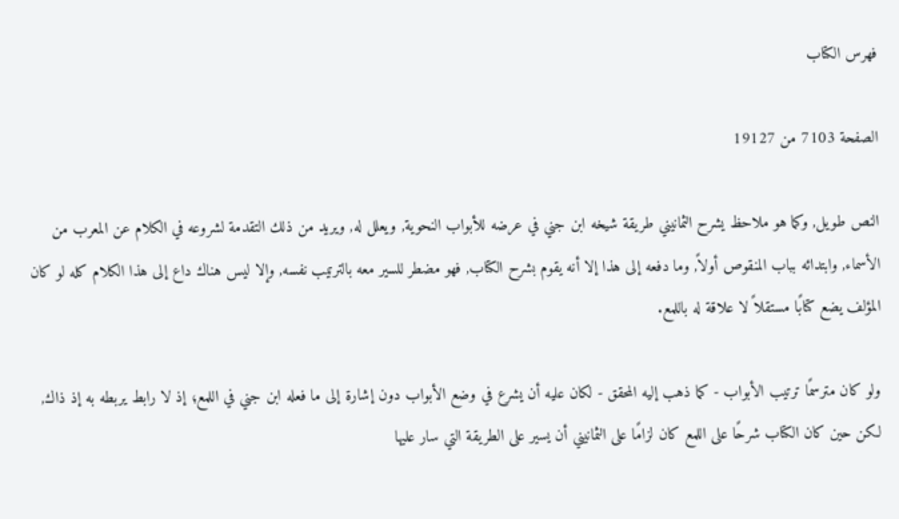فهرس الكتاب

الصفحة 7103 من 19127

النص طويل, وكما هو ملاحظ يشرح الثمانيني طريقة شيخه ابن جني في عرضه للأبواب النحوية, ويعلل له, ويريد من ذلك التقدمة لشروعه في الكلام عن المعرب من الأسماء, وابتدائه بباب المنقوص أولاً, وما دفعه إلى هذا إلا أنه يقوم بشرح الكتاب, فهو مضطر للسير معه بالترتيب نفسه, وإلا ليس هناك داع إلى هذا الكلام كله لو كان المؤلف يضع كتابًا مستقلاً لا علاقة له باللمع.

ولو كان مترسمًا ترتيب الأبواب - كما ذهب إليه المحقق - لكان عليه أن يشرع في وضع الأبواب دون إشارة إلى ما فعله ابن جني في اللمع؛ إذ لا رابط يربطه به إذ ذاك, لكن حين كان الكتاب شرحًا على اللمع كان لزامًا على الثمانيني أن يسير على الطريقة التي سار عليها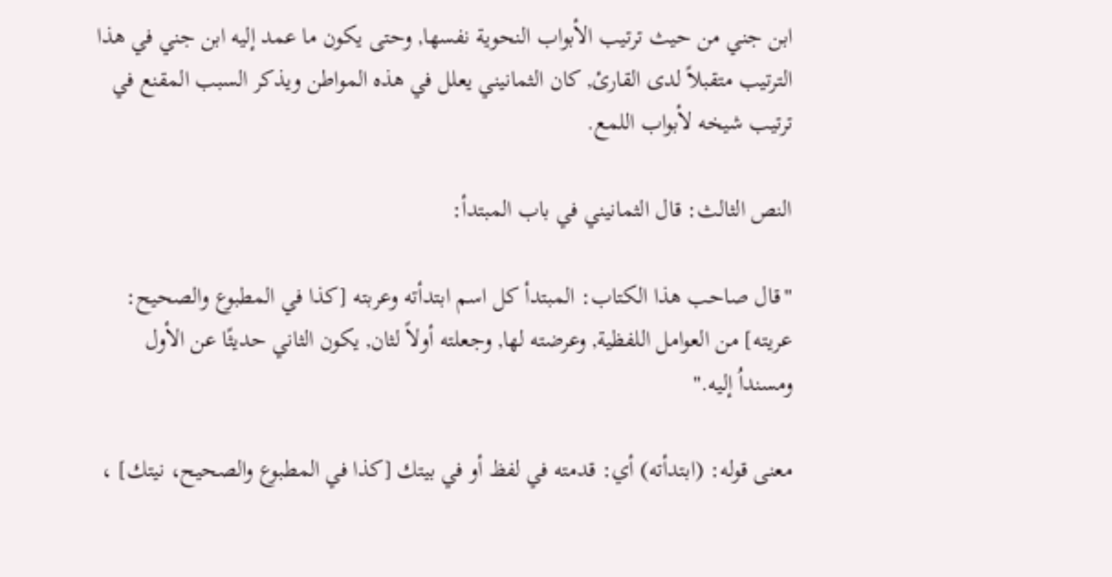ابن جني من حيث ترتيب الأبواب النحوية نفسها, وحتى يكون ما عمد إليه ابن جني في هذا الترتيب متقبلاً لدى القارئ, كان الثمانيني يعلل في هذه المواطن ويذكر السبب المقنع في ترتيب شيخه لأبواب اللمع.

النص الثالث: قال الثمانيني في باب المبتدأ:

"قال صاحب هذا الكتاب: المبتدأ كل اسم ابتدأته وعربته [كذا في المطبوع والصحيح: عريته] من العوامل اللفظية, وعرضته لها, وجعلته أولاً لثان, يكون الثاني حديثًا عن الأول ومسنداُ إليه."

معنى قوله: (ابتدأته) أي: قدمته في لفظ أو في بيتك [كذا في المطبوع والصحيح، نيتك] ،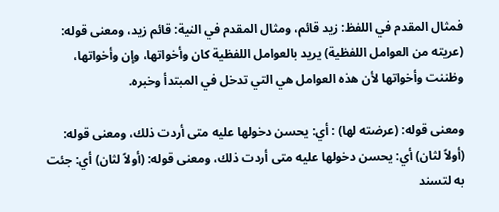فمثال المقدم في اللفظ: زيد قائم، ومثال المقدم في النية: قائم زيد، ومعنى قوله: (عريته من العوامل اللفظية) يريد بالعوامل اللفظية كان وأخواتها، وإن وأخواتها، وظننت وأخواتها لأن هذه العوامل هي التي تدخل في المبتدأ وخبره.

ومعنى قوله: (عرضته لها) : أي: يحسن دخولها عليه متى أردت ذلك، ومعنى قوله: (أولاً لثان) أي: يحسن دخولها عليه متى أردت ذلك، ومعنى قوله: (أولاً لثان) أي: جئت به لتسند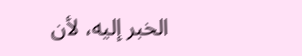الخبر إليه، لأن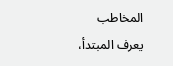المخاطب يعرف المبتدأ،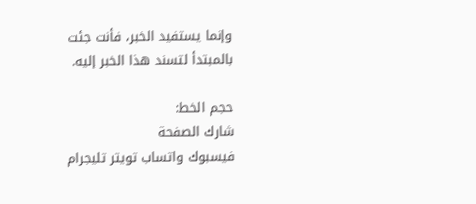وإنما يستفيد الخبر، فأنت جئت بالمبتدأ لتسند هذا الخبر إليه.

حجم الخط:
شارك الصفحة
فيسبوك واتساب تويتر تليجرام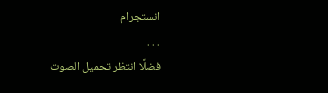انستجرام
. . .
فضلًا انتظر تحميل الصوت